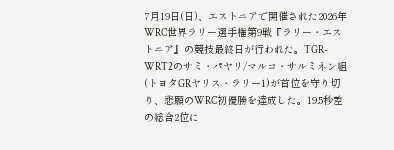7月19日(日)、エストニアで開催された2026年WRC世界ラリー選手権第9戦『ラリー・エストニア』の競技最終日が行われた。TGR-WRT2のサミ・パヤリ/マルコ・サルミネン組(トヨタGRヤリス・ラリー1)が首位を守り切り、悲願のWRC初優勝を達成した。19.5秒差の総合2位に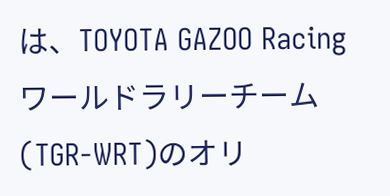は、TOYOTA GAZOO Racingワールドラリーチーム(TGR-WRT)のオリ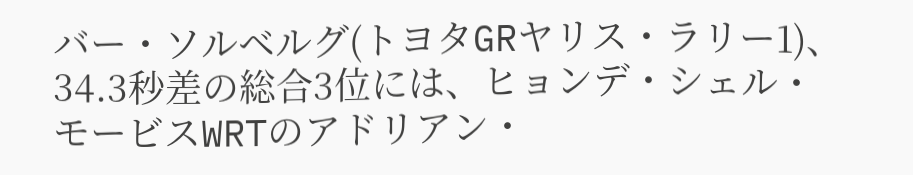バー・ソルベルグ(トヨタGRヤリス・ラリー1)、34.3秒差の総合3位には、ヒョンデ・シェル・モービスWRTのアドリアン・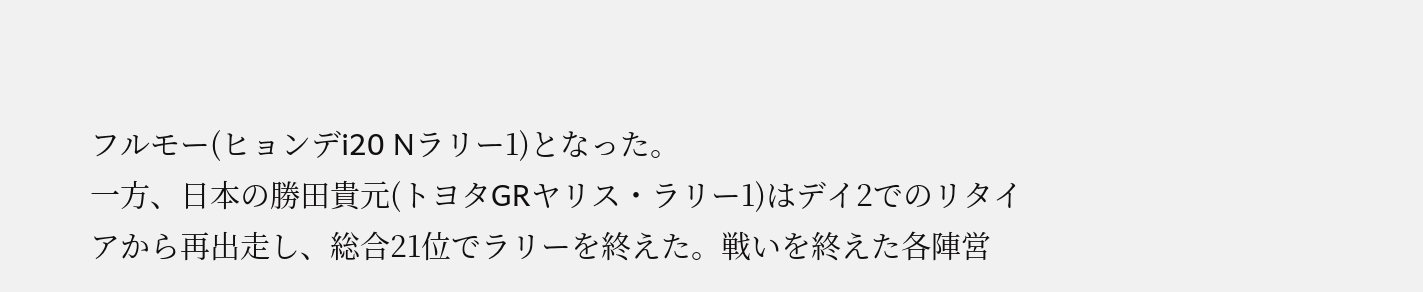フルモー(ヒョンデi20 Nラリー1)となった。
一方、日本の勝田貴元(トヨタGRヤリス・ラリー1)はデイ2でのリタイアから再出走し、総合21位でラリーを終えた。戦いを終えた各陣営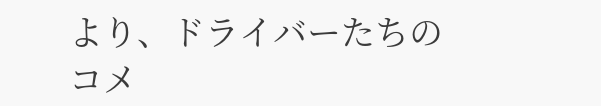より、ドライバーたちのコメ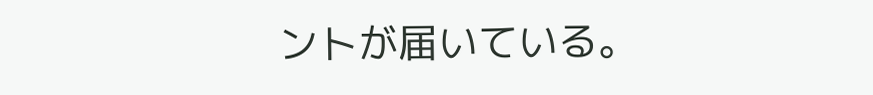ントが届いている。